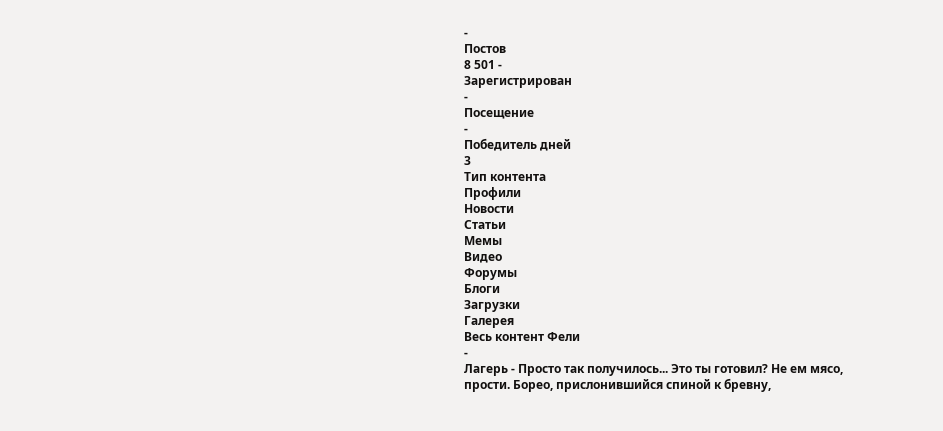-
Постов
8 501 -
Зарегистрирован
-
Посещение
-
Победитель дней
3
Тип контента
Профили
Новости
Статьи
Мемы
Видео
Форумы
Блоги
Загрузки
Галерея
Весь контент Фели
-
Лагерь - Просто так получилось... Это ты готовил? Не ем мясо, прости. Борео, прислонившийся спиной к бревну,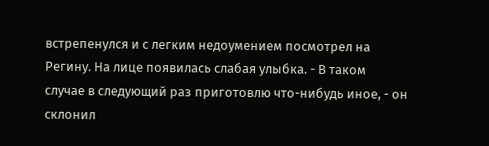встрепенулся и с легким недоумением посмотрел на Регину. На лице появилась слабая улыбка. - В таком случае в следующий раз приготовлю что-нибудь иное, - он склонил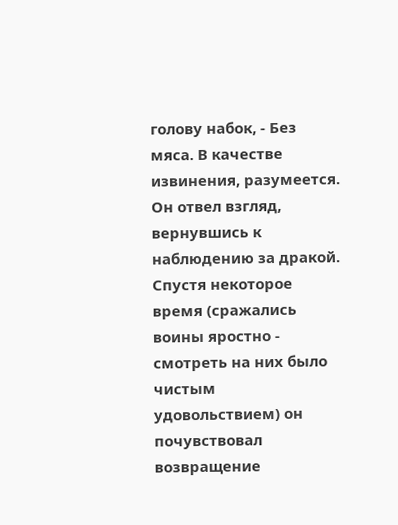голову набок, - Без мяса. В качестве извинения, разумеется. Он отвел взгляд, вернувшись к наблюдению за дракой. Спустя некоторое время (сражались воины яростно - смотреть на них было чистым удовольствием) он почувствовал возвращение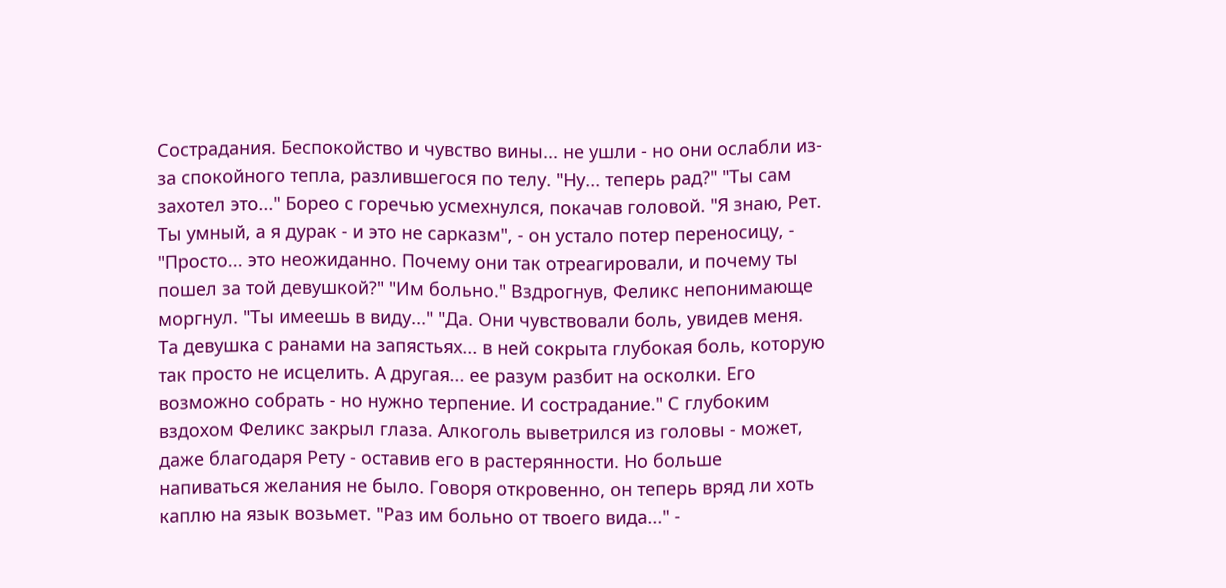Сострадания. Беспокойство и чувство вины... не ушли - но они ослабли из-за спокойного тепла, разлившегося по телу. "Ну... теперь рад?" "Ты сам захотел это..." Борео с горечью усмехнулся, покачав головой. "Я знаю, Рет. Ты умный, а я дурак - и это не сарказм", - он устало потер переносицу, - "Просто... это неожиданно. Почему они так отреагировали, и почему ты пошел за той девушкой?" "Им больно." Вздрогнув, Феликс непонимающе моргнул. "Ты имеешь в виду..." "Да. Они чувствовали боль, увидев меня. Та девушка с ранами на запястьях... в ней сокрыта глубокая боль, которую так просто не исцелить. А другая... ее разум разбит на осколки. Его возможно собрать - но нужно терпение. И сострадание." С глубоким вздохом Феликс закрыл глаза. Алкоголь выветрился из головы - может, даже благодаря Рету - оставив его в растерянности. Но больше напиваться желания не было. Говоря откровенно, он теперь вряд ли хоть каплю на язык возьмет. "Раз им больно от твоего вида..." -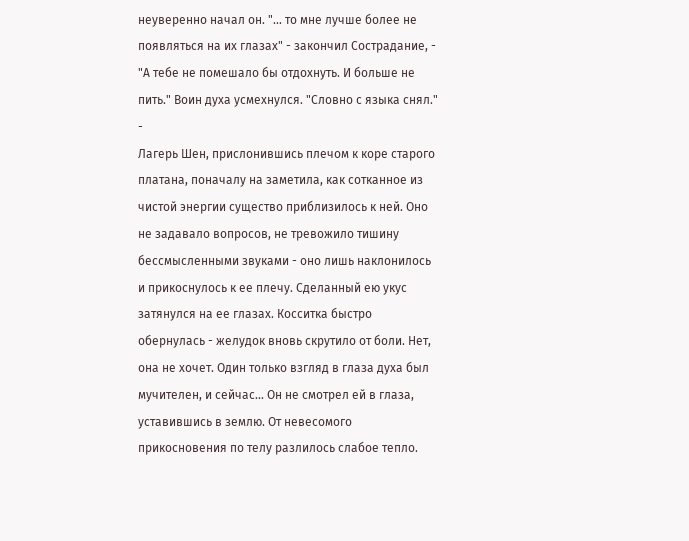неуверенно начал он. "... то мне лучше более не появляться на их глазах" - закончил Сострадание, - "А тебе не помешало бы отдохнуть. И больше не пить." Воин духа усмехнулся. "Словно с языка снял."
-
Лагерь Шен, прислонившись плечом к коре старого платана, поначалу на заметила, как сотканное из чистой энергии существо приблизилось к ней. Оно не задавало вопросов, не тревожило тишину бессмысленными звуками - оно лишь наклонилось и прикоснулось к ее плечу. Сделанный ею укус затянулся на ее глазах. Косситка быстро обернулась - желудок вновь скрутило от боли. Нет, она не хочет. Один только взгляд в глаза духа был мучителен, и сейчас... Он не смотрел ей в глаза, уставившись в землю. От невесомого прикосновения по телу разлилось слабое тепло.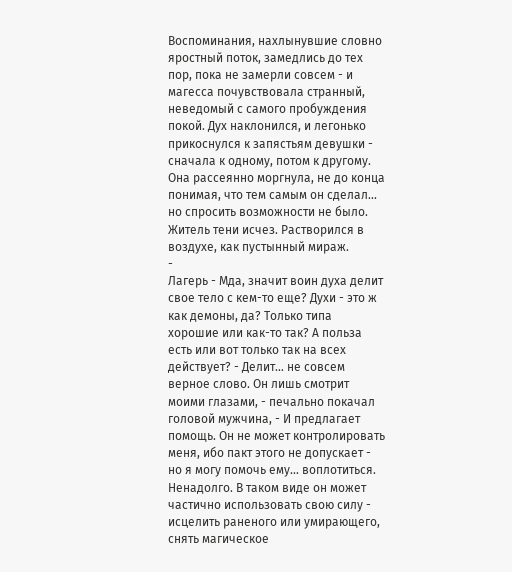Воспоминания, нахлынувшие словно яростный поток, замедлись до тех пор, пока не замерли совсем - и магесса почувствовала странный, неведомый с самого пробуждения покой. Дух наклонился, и легонько прикоснулся к запястьям девушки - сначала к одному, потом к другому. Она рассеянно моргнула, не до конца понимая, что тем самым он сделал... но спросить возможности не было. Житель тени исчез. Растворился в воздухе, как пустынный мираж.
-
Лагерь - Мда, значит воин духа делит свое тело с кем-то еще? Духи - это ж как демоны, да? Только типа хорошие или как-то так? А польза есть или вот только так на всех действует? - Делит... не совсем верное слово. Он лишь смотрит моими глазами, - печально покачал головой мужчина, - И предлагает помощь. Он не может контролировать меня, ибо пакт этого не допускает - но я могу помочь ему... воплотиться. Ненадолго. В таком виде он может частично использовать свою силу - исцелить раненого или умирающего, снять магическое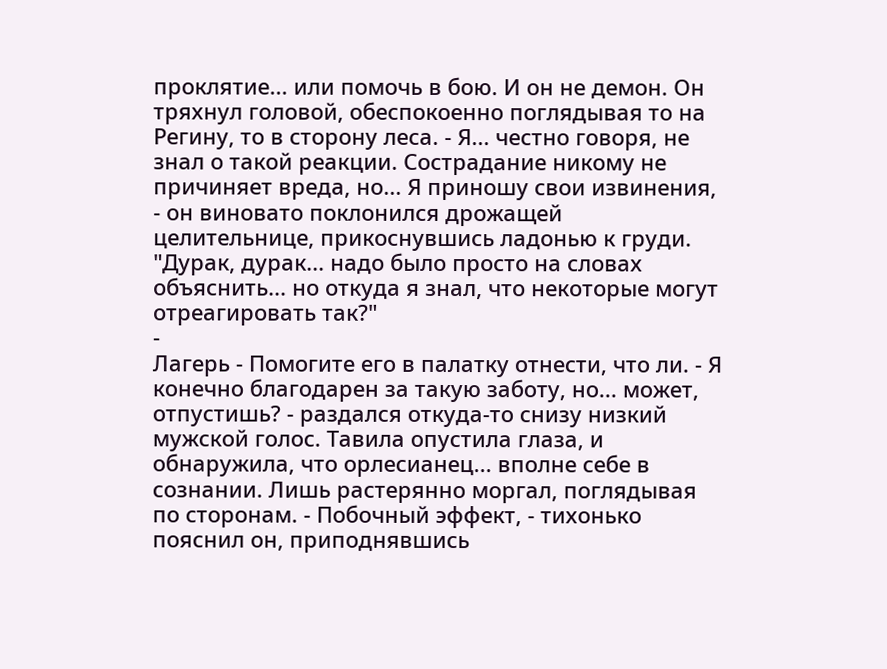проклятие... или помочь в бою. И он не демон. Он тряхнул головой, обеспокоенно поглядывая то на Регину, то в сторону леса. - Я... честно говоря, не знал о такой реакции. Сострадание никому не причиняет вреда, но... Я приношу свои извинения, - он виновато поклонился дрожащей целительнице, прикоснувшись ладонью к груди. "Дурак, дурак... надо было просто на словах объяснить... но откуда я знал, что некоторые могут отреагировать так?"
-
Лагерь - Помогите его в палатку отнести, что ли. - Я конечно благодарен за такую заботу, но... может, отпустишь? - раздался откуда-то снизу низкий мужской голос. Тавила опустила глаза, и обнаружила, что орлесианец... вполне себе в сознании. Лишь растерянно моргал, поглядывая по сторонам. - Побочный эффект, - тихонько пояснил он, приподнявшись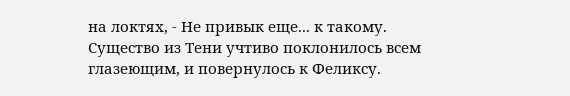на локтях, - Не привык еще... к такому. Существо из Тени учтиво поклонилось всем глазеющим, и повернулось к Феликсу.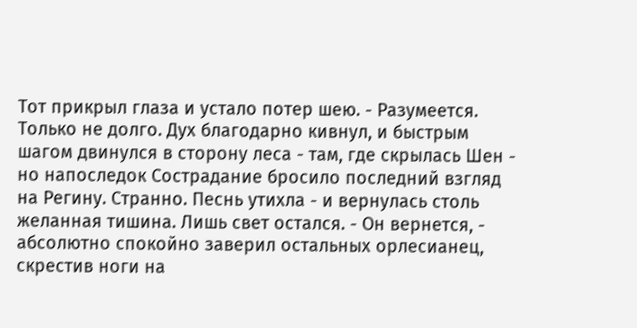Тот прикрыл глаза и устало потер шею. - Разумеется. Только не долго. Дух благодарно кивнул, и быстрым шагом двинулся в сторону леса - там, где скрылась Шен - но напоследок Сострадание бросило последний взгляд на Регину. Странно. Песнь утихла - и вернулась столь желанная тишина. Лишь свет остался. - Он вернется, - абсолютно спокойно заверил остальных орлесианец, скрестив ноги на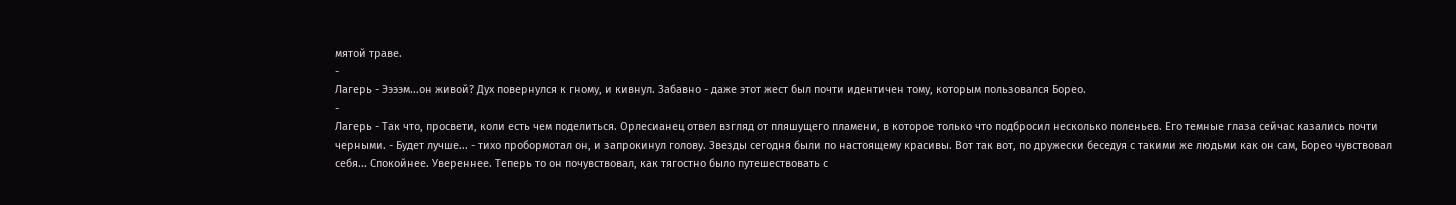мятой траве.
-
Лагерь - Ээээм...он живой? Дух повернулся к гному, и кивнул. Забавно - даже этот жест был почти идентичен тому, которым пользовался Борео.
-
Лагерь - Так что, просвети, коли есть чем поделиться. Орлесианец отвел взгляд от пляшущего пламени, в которое только что подбросил несколько поленьев. Его темные глаза сейчас казались почти черными. - Будет лучше... - тихо пробормотал он, и запрокинул голову. Звезды сегодня были по настоящему красивы. Вот так вот, по дружески беседуя с такими же людьми как он сам, Борео чувствовал себя... Спокойнее. Увереннее. Теперь то он почувствовал, как тягостно было путешествовать с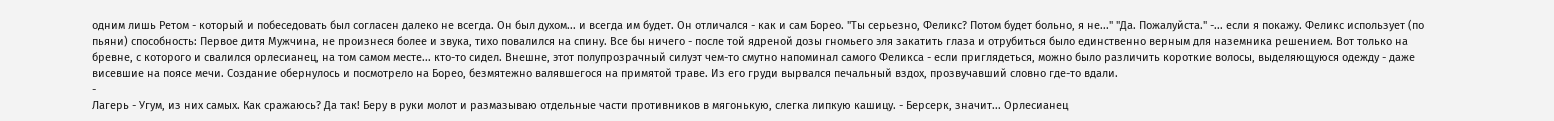одним лишь Ретом - который и побеседовать был согласен далеко не всегда. Он был духом... и всегда им будет. Он отличался - как и сам Борео. "Ты серьезно, Феликс? Потом будет больно, я не..." "Да. Пожалуйста." -... если я покажу. Феликс использует (по пьяни) способность: Первое дитя Мужчина, не произнеся более и звука, тихо повалился на спину. Все бы ничего - после той ядреной дозы гномьего эля закатить глаза и отрубиться было единственно верным для наземника решением. Вот только на бревне, с которого и свалился орлесианец, на том самом месте... кто-то сидел. Внешне, этот полупрозрачный силуэт чем-то смутно напоминал самого Феликса - если приглядеться, можно было различить короткие волосы, выделяющуюся одежду - даже висевшие на поясе мечи. Создание обернулось и посмотрело на Борео, безмятежно валявшегося на примятой траве. Из его груди вырвался печальный вздох, прозвучавший словно где-то вдали.
-
Лагерь - Угум, из них самых. Как сражаюсь? Да так! Беру в руки молот и размазываю отдельные части противников в мягонькую, слегка липкую кашицу. - Берсерк, значит... Орлесианец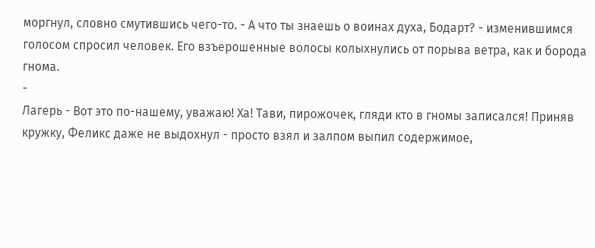моргнул, словно смутившись чего-то. - А что ты знаешь о воинах духа, Бодарт? - изменившимся голосом спросил человек. Его взъерошенные волосы колыхнулись от порыва ветра, как и борода гнома.
-
Лагерь - Вот это по-нашему, уважаю! Ха! Тави, пирожочек, гляди кто в гномы записался! Приняв кружку, Феликс даже не выдохнул - просто взял и залпом выпил содержимое,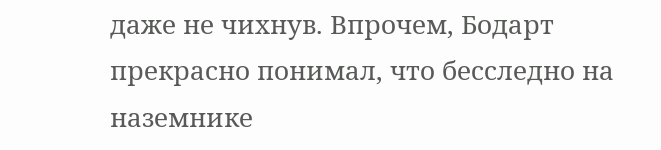даже не чихнув. Впрочем, Бодарт прекрасно понимал, что бесследно на наземнике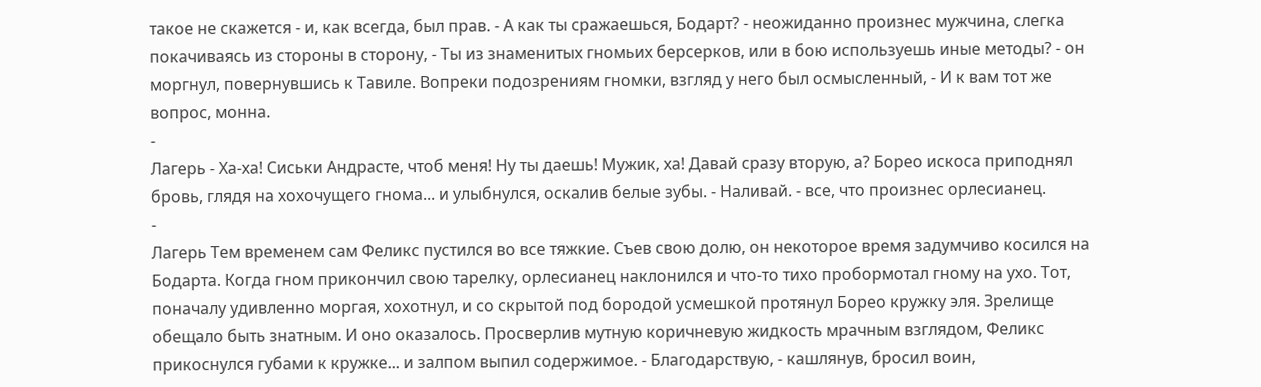такое не скажется - и, как всегда, был прав. - А как ты сражаешься, Бодарт? - неожиданно произнес мужчина, слегка покачиваясь из стороны в сторону, - Ты из знаменитых гномьих берсерков, или в бою используешь иные методы? - он моргнул, повернувшись к Тавиле. Вопреки подозрениям гномки, взгляд у него был осмысленный, - И к вам тот же вопрос, монна.
-
Лагерь - Ха-ха! Сиськи Андрасте, чтоб меня! Ну ты даешь! Мужик, ха! Давай сразу вторую, а? Борео искоса приподнял бровь, глядя на хохочущего гнома... и улыбнулся, оскалив белые зубы. - Наливай. - все, что произнес орлесианец.
-
Лагерь Тем временем сам Феликс пустился во все тяжкие. Съев свою долю, он некоторое время задумчиво косился на Бодарта. Когда гном прикончил свою тарелку, орлесианец наклонился и что-то тихо пробормотал гному на ухо. Тот, поначалу удивленно моргая, хохотнул, и со скрытой под бородой усмешкой протянул Борео кружку эля. Зрелище обещало быть знатным. И оно оказалось. Просверлив мутную коричневую жидкость мрачным взглядом, Феликс прикоснулся губами к кружке... и залпом выпил содержимое. - Благодарствую, - кашлянув, бросил воин,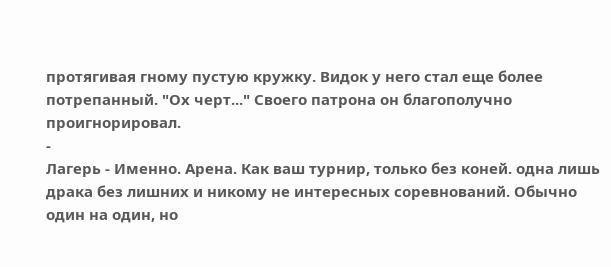протягивая гному пустую кружку. Видок у него стал еще более потрепанный. "Ох черт..." Своего патрона он благополучно проигнорировал.
-
Лагерь - Именно. Арена. Как ваш турнир, только без коней. одна лишь драка без лишних и никому не интересных соревнований. Обычно один на один, но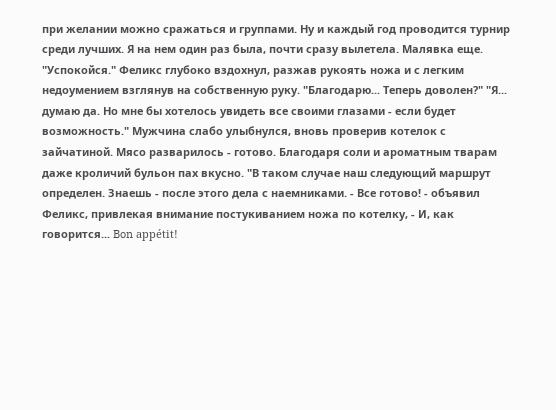при желании можно сражаться и группами. Ну и каждый год проводится турнир среди лучших. Я на нем один раз была, почти сразу вылетела. Малявка еще. "Успокойся." Феликс глубоко вздохнул, разжав рукоять ножа и с легким недоумением взглянув на собственную руку. "Благодарю... Теперь доволен?" "Я... думаю да. Но мне бы хотелось увидеть все своими глазами - если будет возможность." Мужчина слабо улыбнулся, вновь проверив котелок с зайчатиной. Мясо разварилось - готово. Благодаря соли и ароматным тварам даже кроличий бульон пах вкусно. "В таком случае наш следующий маршрут определен. Знаешь - после этого дела с наемниками. - Все готово! - объявил Феликс, привлекая внимание постукиванием ножа по котелку, - И, как говорится... Bon appétit!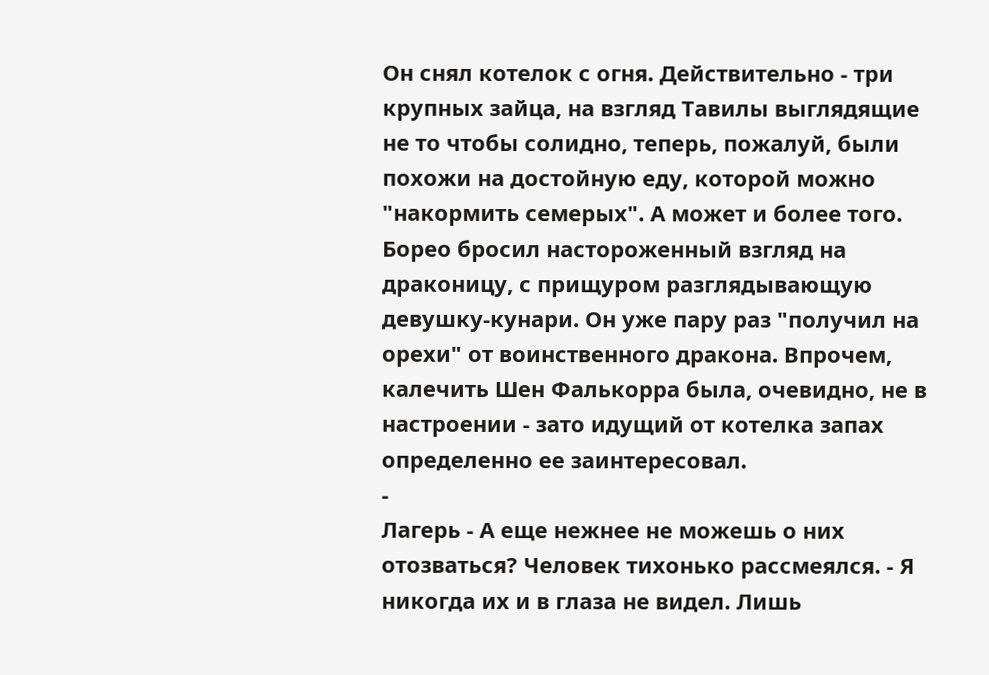Он снял котелок с огня. Действительно - три крупных зайца, на взгляд Тавилы выглядящие не то чтобы солидно, теперь, пожалуй, были похожи на достойную еду, которой можно "накормить семерых". А может и более того. Борео бросил настороженный взгляд на драконицу, с прищуром разглядывающую девушку-кунари. Он уже пару раз "получил на орехи" от воинственного дракона. Впрочем, калечить Шен Фалькорра была, очевидно, не в настроении - зато идущий от котелка запах определенно ее заинтересовал.
-
Лагерь - А еще нежнее не можешь о них отозваться? Человек тихонько рассмеялся. - Я никогда их и в глаза не видел. Лишь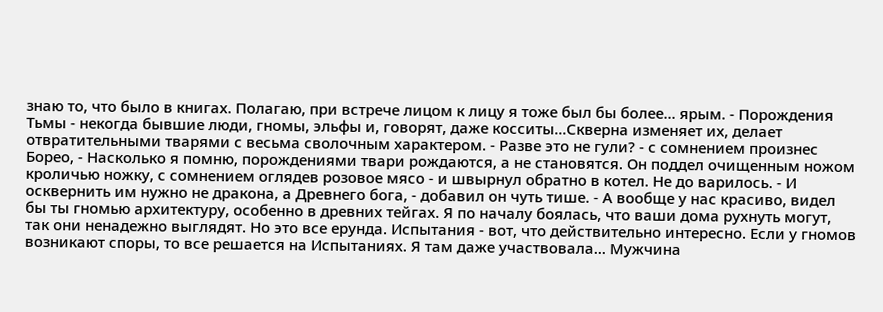знаю то, что было в книгах. Полагаю, при встрече лицом к лицу я тоже был бы более... ярым. - Порождения Тьмы - некогда бывшие люди, гномы, эльфы и, говорят, даже косситы...Скверна изменяет их, делает отвратительными тварями с весьма сволочным характером. - Разве это не гули? - с сомнением произнес Борео, - Насколько я помню, порождениями твари рождаются, а не становятся. Он поддел очищенным ножом кроличью ножку, с сомнением оглядев розовое мясо - и швырнул обратно в котел. Не до варилось. - И осквернить им нужно не дракона, а Древнего бога, - добавил он чуть тише. - А вообще у нас красиво, видел бы ты гномью архитектуру, особенно в древних тейгах. Я по началу боялась, что ваши дома рухнуть могут, так они ненадежно выглядят. Но это все ерунда. Испытания - вот, что действительно интересно. Если у гномов возникают споры, то все решается на Испытаниях. Я там даже участвовала... Мужчина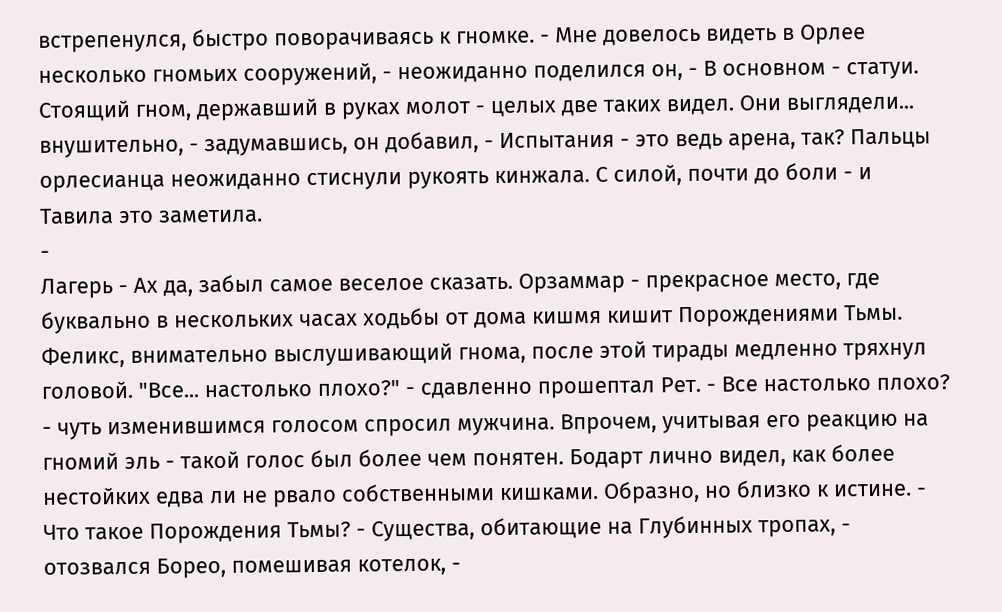встрепенулся, быстро поворачиваясь к гномке. - Мне довелось видеть в Орлее несколько гномьих сооружений, - неожиданно поделился он, - В основном - статуи. Стоящий гном, державший в руках молот - целых две таких видел. Они выглядели... внушительно, - задумавшись, он добавил, - Испытания - это ведь арена, так? Пальцы орлесианца неожиданно стиснули рукоять кинжала. С силой, почти до боли - и Тавила это заметила.
-
Лагерь - Ах да, забыл самое веселое сказать. Орзаммар - прекрасное место, где буквально в нескольких часах ходьбы от дома кишмя кишит Порождениями Тьмы. Феликс, внимательно выслушивающий гнома, после этой тирады медленно тряхнул головой. "Все... настолько плохо?" - сдавленно прошептал Рет. - Все настолько плохо? - чуть изменившимся голосом спросил мужчина. Впрочем, учитывая его реакцию на гномий эль - такой голос был более чем понятен. Бодарт лично видел, как более нестойких едва ли не рвало собственными кишками. Образно, но близко к истине. - Что такое Порождения Тьмы? - Существа, обитающие на Глубинных тропах, - отозвался Борео, помешивая котелок, -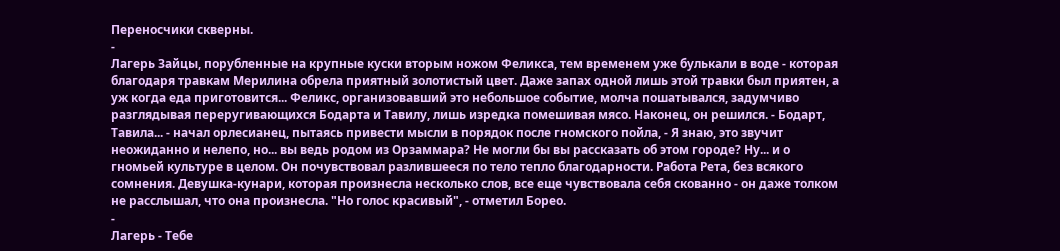Переносчики скверны.
-
Лагерь Зайцы, порубленные на крупные куски вторым ножом Феликса, тем временем уже булькали в воде - которая благодаря травкам Мерилина обрела приятный золотистый цвет. Даже запах одной лишь этой травки был приятен, а уж когда еда приготовится... Феликс, организовавший это небольшое событие, молча пошатывался, задумчиво разглядывая переругивающихся Бодарта и Тавилу, лишь изредка помешивая мясо. Наконец, он решился. - Бодарт, Тавила... - начал орлесианец, пытаясь привести мысли в порядок после гномского пойла, - Я знаю, это звучит неожиданно и нелепо, но... вы ведь родом из Орзаммара? Не могли бы вы рассказать об этом городе? Ну... и о гномьей культуре в целом. Он почувствовал разлившееся по тело тепло благодарности. Работа Рета, без всякого сомнения. Девушка-кунари, которая произнесла несколько слов, все еще чувствовала себя скованно - он даже толком не расслышал, что она произнесла. "Но голос красивый", - отметил Борео.
-
Лагерь - Тебе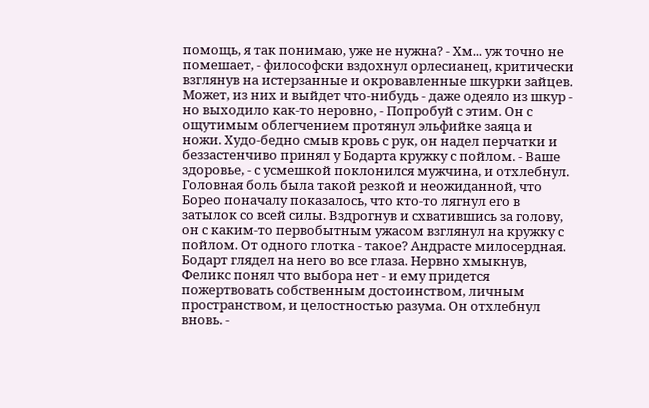помощь, я так понимаю, уже не нужна? - Хм... уж точно не помешает, - философски вздохнул орлесианец, критически взглянув на истерзанные и окровавленные шкурки зайцев. Может, из них и выйдет что-нибудь - даже одеяло из шкур - но выходило как-то неровно, - Попробуй с этим. Он с ощутимым облегчением протянул эльфийке заяца и ножи. Худо-бедно смыв кровь с рук, он надел перчатки и беззастенчиво принял у Бодарта кружку с пойлом. - Ваше здоровье, - с усмешкой поклонился мужчина, и отхлебнул. Головная боль была такой резкой и неожиданной, что Борео поначалу показалось, что кто-то лягнул его в затылок со всей силы. Вздрогнув и схватившись за голову, он с каким-то первобытным ужасом взглянул на кружку с пойлом. От одного глотка - такое? Андрасте милосердная. Бодарт глядел на него во все глаза. Нервно хмыкнув, Феликс понял что выбора нет - и ему придется пожертвовать собственным достоинством, личным пространством, и целостностью разума. Он отхлебнул вновь. -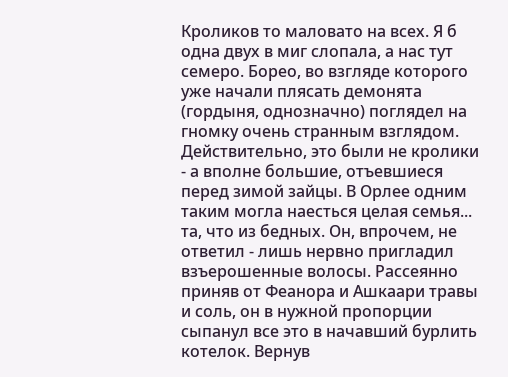Кроликов то маловато на всех. Я б одна двух в миг слопала, а нас тут семеро. Борео, во взгляде которого уже начали плясать демонята (гордыня, однозначно) поглядел на гномку очень странным взглядом. Действительно, это были не кролики - а вполне большие, отъевшиеся перед зимой зайцы. В Орлее одним таким могла наесться целая семья... та, что из бедных. Он, впрочем, не ответил - лишь нервно пригладил взъерошенные волосы. Рассеянно приняв от Феанора и Ашкаари травы и соль, он в нужной пропорции сыпанул все это в начавший бурлить котелок. Вернув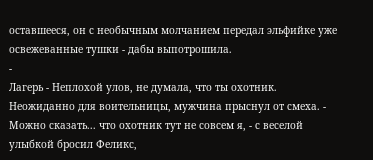оставшееся, он с необычным молчанием передал эльфийке уже освежеванные тушки - дабы выпотрошила.
-
Лагерь - Неплохой улов, не думала, что ты охотник. Неожиданно для воительницы, мужчина прыснул от смеха. - Можно сказать... что охотник тут не совсем я, - с веселой улыбкой бросил Феликс,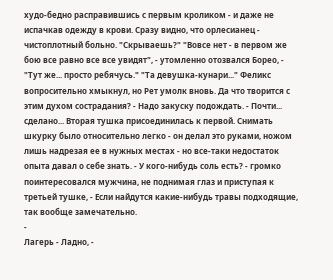худо-бедно расправившись с первым кроликом - и даже не испачкав одежду в крови. Сразу видно, что орлесианец - чистоплотный больно. "Скрываешь?" "Вовсе нет - в первом же бою все равно все все увидят", - утомленно отозвался Борео, - "Тут же... просто ребячусь." "Та девушка-кунари..." Феликс вопросительно хмыкнул, но Рет умолк вновь. Да что творится с этим духом сострадания? - Надо закуску подождать. - Почти... сделано... Вторая тушка присоединилась к первой. Снимать шкурку было относительно легко - он делал это руками, ножом лишь надрезая ее в нужных местах - но все-таки недостаток опыта давал о себе знать. - У кого-нибудь соль есть? - громко поинтересовался мужчина, не поднимая глаз и приступая к третьей тушке, - Если найдутся какие-нибудь травы подходящие, так вообще замечательно.
-
Лагерь - Ладно, -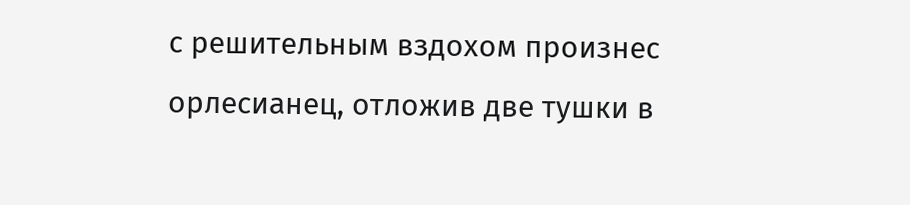с решительным вздохом произнес орлесианец, отложив две тушки в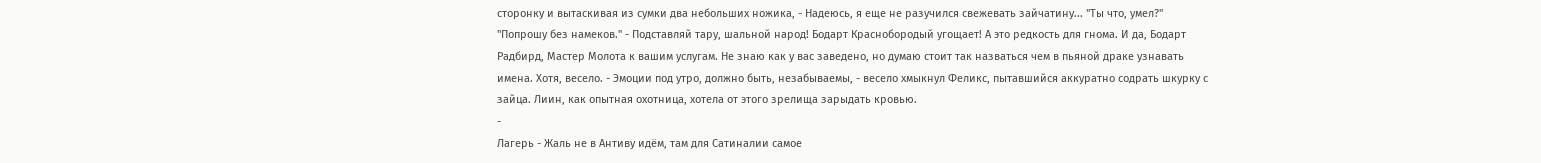сторонку и вытаскивая из сумки два небольших ножика, - Надеюсь, я еще не разучился свежевать зайчатину... "Ты что, умел?" "Попрошу без намеков." - Подставляй тару, шальной народ! Бодарт Краснобородый угощает! А это редкость для гнома. И да, Бодарт Радбирд, Мастер Молота к вашим услугам. Не знаю как у вас заведено, но думаю стоит так назваться чем в пьяной драке узнавать имена. Хотя, весело. - Эмоции под утро, должно быть, незабываемы, - весело хмыкнул Феликс, пытавшийся аккуратно содрать шкурку с зайца. Лиин, как опытная охотница, хотела от этого зрелища зарыдать кровью.
-
Лагерь - Жаль не в Антиву идём, там для Сатиналии самое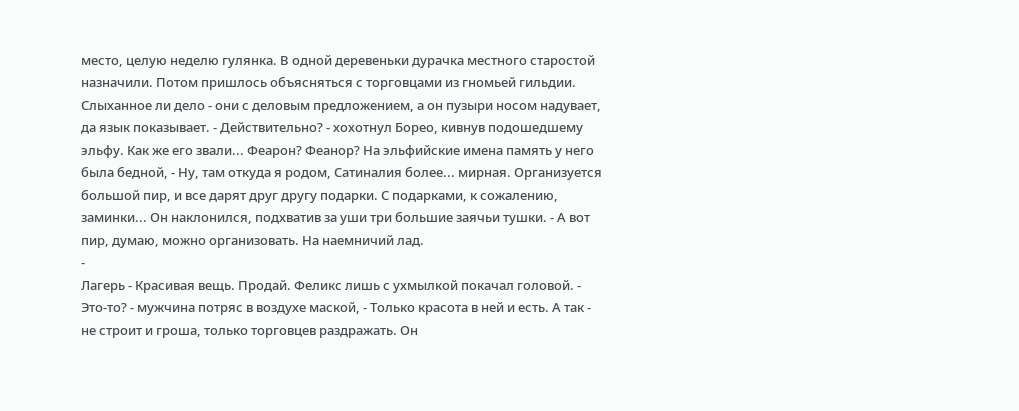место, целую неделю гулянка. В одной деревеньки дурачка местного старостой назначили. Потом пришлось объясняться с торговцами из гномьей гильдии. Слыханное ли дело - они с деловым предложением, а он пузыри носом надувает, да язык показывает. - Действительно? - хохотнул Борео, кивнув подошедшему эльфу. Как же его звали... Феарон? Феанор? На эльфийские имена память у него была бедной, - Ну, там откуда я родом, Сатиналия более... мирная. Организуется большой пир, и все дарят друг другу подарки. С подарками, к сожалению, заминки... Он наклонился, подхватив за уши три большие заячьи тушки. - А вот пир, думаю, можно организовать. На наемничий лад.
-
Лагерь - Красивая вещь. Продай. Феликс лишь с ухмылкой покачал головой. - Это-то? - мужчина потряс в воздухе маской, - Только красота в ней и есть. А так - не строит и гроша, только торговцев раздражать. Он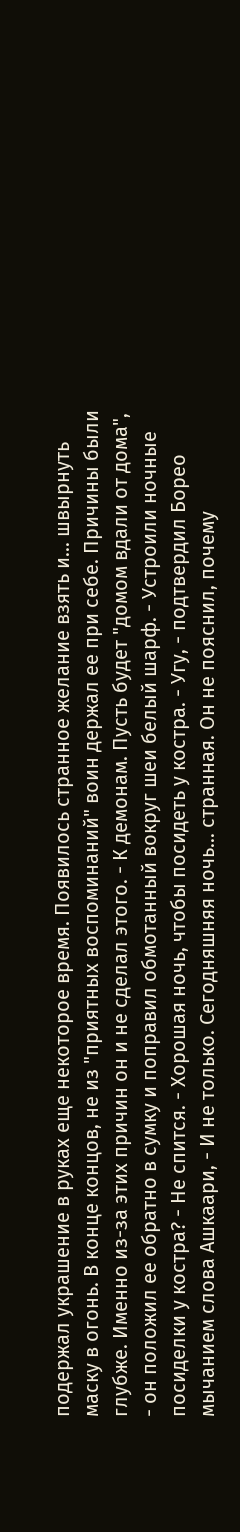подержал украшение в руках еще некоторое время. Появилось странное желание взять и... швырнуть маску в огонь. В конце концов, не из "приятных воспоминаний" воин держал ее при себе. Причины были глубже. Именно из-за этих причин он и не сделал этого. - К демонам. Пусть будет "домом вдали от дома", - он положил ее обратно в сумку и поправил обмотанный вокруг шеи белый шарф. - Устроили ночные посиделки у костра? - Не спится. - Хорошая ночь, чтобы посидеть у костра. - Угу, - подтвердил Борео мычанием слова Ашкаари, - И не только. Сегодняшняя ночь... странная. Он не пояснил, почему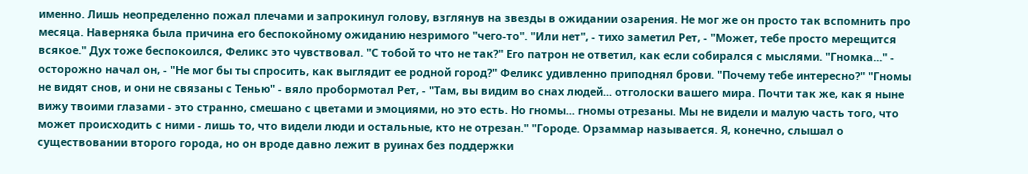именно. Лишь неопределенно пожал плечами и запрокинул голову, взглянув на звезды в ожидании озарения. Не мог же он просто так вспомнить про месяца. Наверняка была причина его беспокойному ожиданию незримого "чего-то". "Или нет", - тихо заметил Рет, - "Может, тебе просто мерещится всякое." Дух тоже беспокоился, Феликс это чувствовал. "С тобой то что не так?" Его патрон не ответил, как если собирался с мыслями. "Гномка..." - осторожно начал он, - "Не мог бы ты спросить, как выглядит ее родной город?" Феликс удивленно приподнял брови. "Почему тебе интересно?" "Гномы не видят снов, и они не связаны с Тенью" - вяло пробормотал Рет, - "Там, вы видим во снах людей... отголоски вашего мира. Почти так же, как я ныне вижу твоими глазами - это странно, смешано с цветами и эмоциями, но это есть. Но гномы... гномы отрезаны. Мы не видели и малую часть того, что может происходить с ними - лишь то, что видели люди и остальные, кто не отрезан." "Городе. Орзаммар называется. Я, конечно, слышал о существовании второго города, но он вроде давно лежит в руинах без поддержки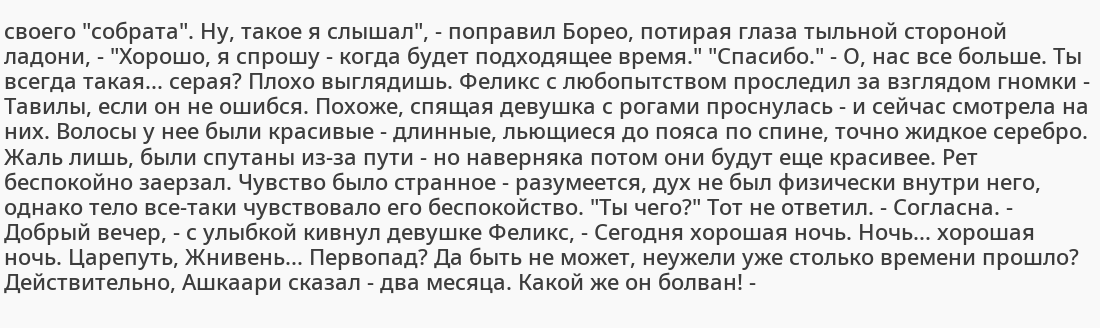своего "собрата". Ну, такое я слышал", - поправил Борео, потирая глаза тыльной стороной ладони, - "Хорошо, я спрошу - когда будет подходящее время." "Спасибо." - О, нас все больше. Ты всегда такая... серая? Плохо выглядишь. Феликс с любопытством проследил за взглядом гномки - Тавилы, если он не ошибся. Похоже, спящая девушка с рогами проснулась - и сейчас смотрела на них. Волосы у нее были красивые - длинные, льющиеся до пояса по спине, точно жидкое серебро. Жаль лишь, были спутаны из-за пути - но наверняка потом они будут еще красивее. Рет беспокойно заерзал. Чувство было странное - разумеется, дух не был физически внутри него, однако тело все-таки чувствовало его беспокойство. "Ты чего?" Тот не ответил. - Согласна. - Добрый вечер, - с улыбкой кивнул девушке Феликс, - Сегодня хорошая ночь. Ночь... хорошая ночь. Царепуть, Жнивень... Первопад? Да быть не может, неужели уже столько времени прошло? Действительно, Ашкаари сказал - два месяца. Какой же он болван! -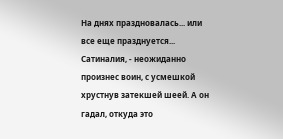На днях праздновалась... или все еще празднуется... Сатиналия, - неожиданно произнес воин, с усмешкой хрустнув затекшей шеей. А он гадал, откуда это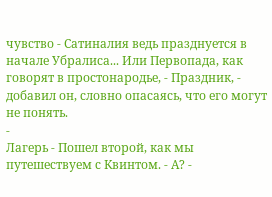чувство - Сатиналия ведь празднуется в начале Убралиса... Или Первопада, как говорят в простонародье, - Праздник, - добавил он, словно опасаясь, что его могут не понять.
-
Лагерь - Пошел второй, как мы путешествуем с Квинтом. - А? -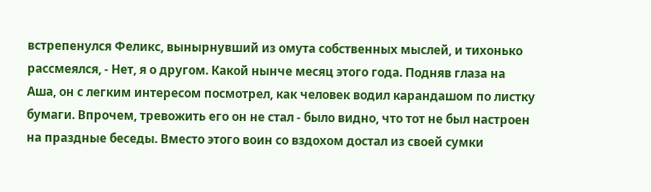встрепенулся Феликс, вынырнувший из омута собственных мыслей, и тихонько рассмеялся, - Нет, я о другом. Какой нынче месяц этого года. Подняв глаза на Аша, он с легким интересом посмотрел, как человек водил карандашом по листку бумаги. Впрочем, тревожить его он не стал - было видно, что тот не был настроен на праздные беседы. Вместо этого воин со вздохом достал из своей сумки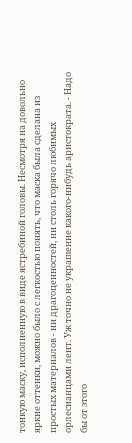тонкую маску, исполненную в виде ястребиной головы. Несмотря на довольно яркие оттенки, можно было с легкостью понять, что маска была сделана из простых материалов - ни драгоценностей, ни столь горячо любимых орлесианцами лент. Уж точно не украшение какого-нибудь аристократа. - Надо бы от этого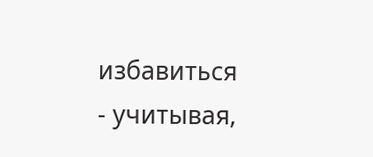избавиться - учитывая,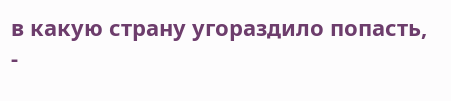в какую страну угораздило попасть, -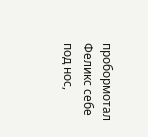пробормотал Феликс себе под нос,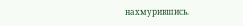нахмурившись.